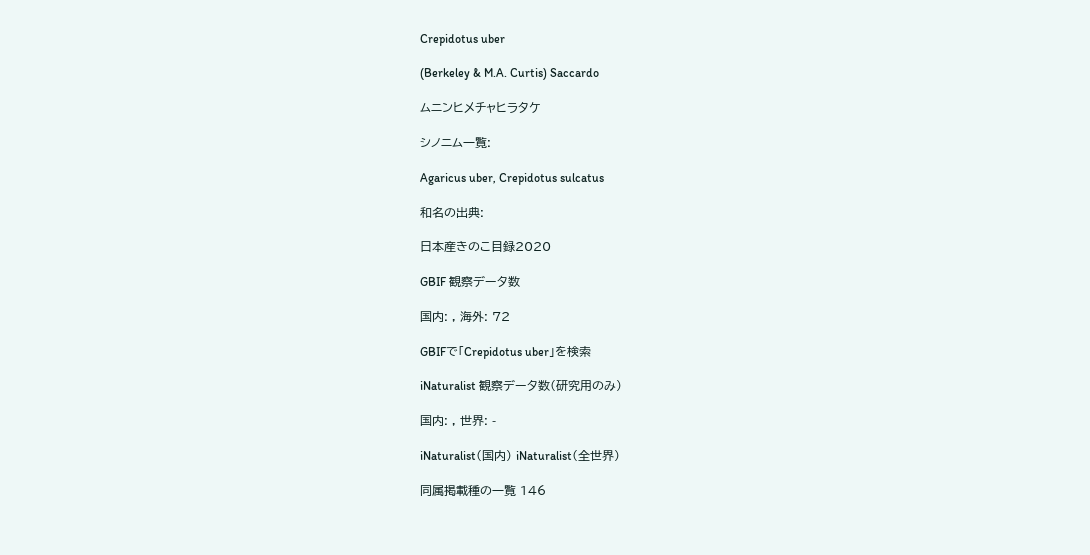Crepidotus uber

(Berkeley & M.A. Curtis) Saccardo

ムニンヒメチャヒラタケ

シノニム一覧:

Agaricus uber, Crepidotus sulcatus

和名の出典:

日本産きのこ目録2020

GBIF 観察データ数

国内: , 海外: 72

GBIFで「Crepidotus uber」を検索

iNaturalist 観察データ数(研究用のみ)

国内: , 世界: -

iNaturalist(国内) iNaturalist(全世界)

同属掲載種の一覧 146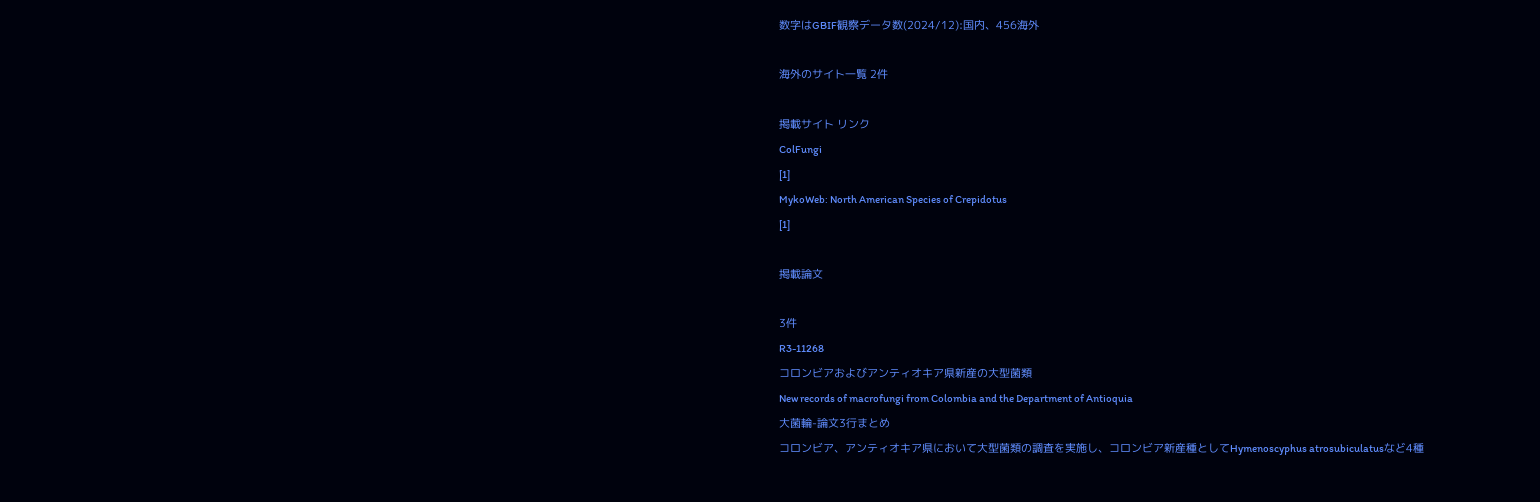数字はGBIF観察データ数(2024/12):国内、456海外

海外のサイト一覧 2件

掲載サイト リンク
ColFungi
[1]
MykoWeb: North American Species of Crepidotus
[1]

掲載論文

3件
R3-11268
コロンビアおよびアンティオキア県新産の大型菌類
New records of macrofungi from Colombia and the Department of Antioquia
大菌輪-論文3行まとめ
コロンビア、アンティオキア県において大型菌類の調査を実施し、コロンビア新産種としてHymenoscyphus atrosubiculatusなど4種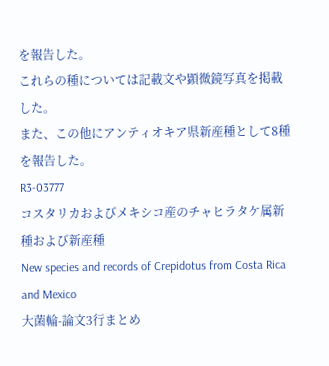を報告した。
これらの種については記載文や顕微鏡写真を掲載した。
また、この他にアンティオキア県新産種として8種を報告した。
R3-03777
コスタリカおよびメキシコ産のチャヒラタケ属新種および新産種
New species and records of Crepidotus from Costa Rica and Mexico
大菌輪-論文3行まとめ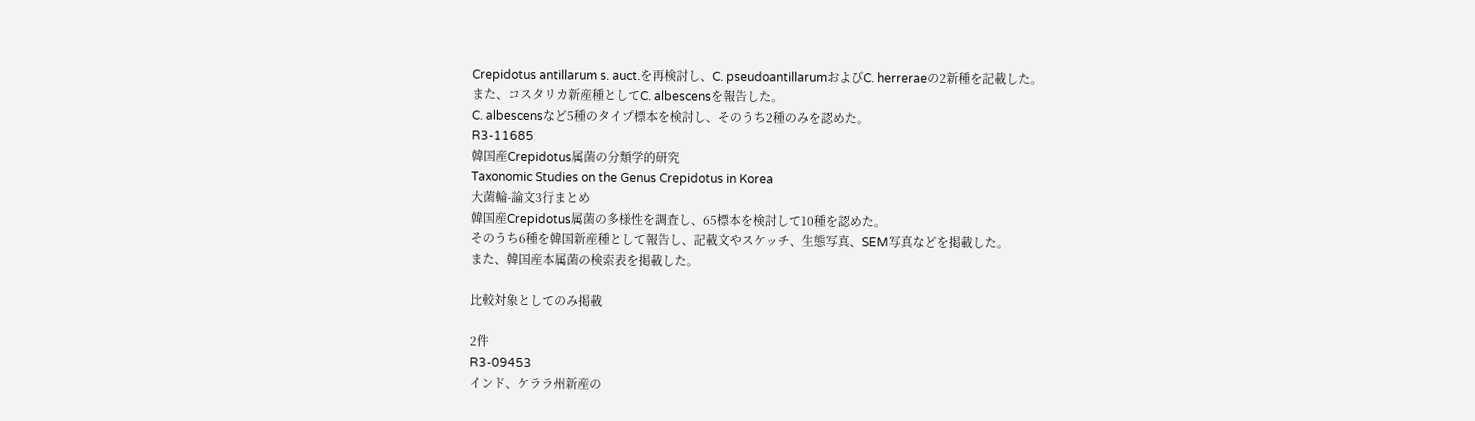Crepidotus antillarum s. auct.を再検討し、C. pseudoantillarumおよびC. herreraeの2新種を記載した。
また、コスタリカ新産種としてC. albescensを報告した。
C. albescensなど5種のタイプ標本を検討し、そのうち2種のみを認めた。
R3-11685
韓国産Crepidotus属菌の分類学的研究
Taxonomic Studies on the Genus Crepidotus in Korea
大菌輪-論文3行まとめ
韓国産Crepidotus属菌の多様性を調査し、65標本を検討して10種を認めた。
そのうち6種を韓国新産種として報告し、記載文やスケッチ、生態写真、SEM写真などを掲載した。
また、韓国産本属菌の検索表を掲載した。

比較対象としてのみ掲載

2件
R3-09453
インド、ケララ州新産の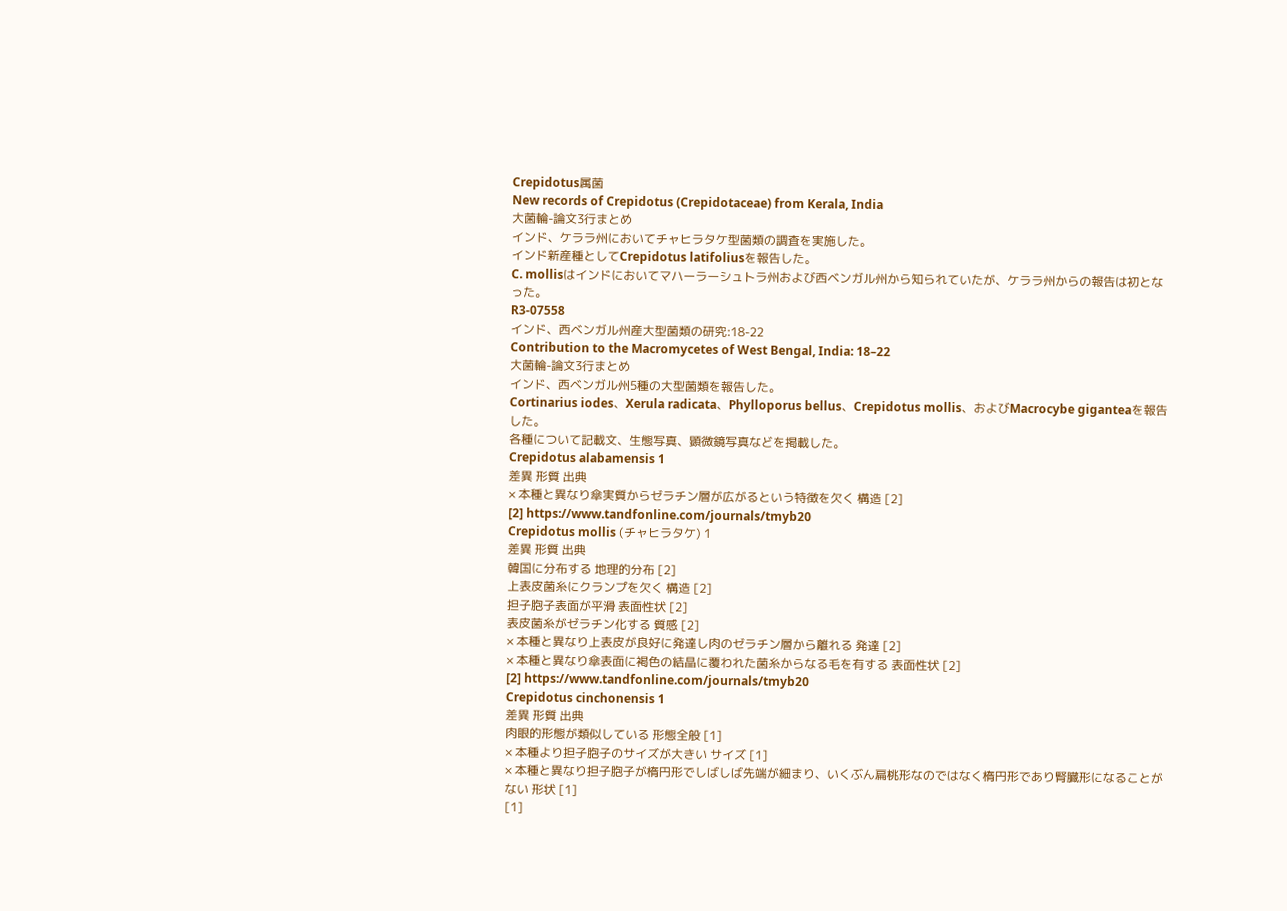Crepidotus属菌
New records of Crepidotus (Crepidotaceae) from Kerala, India
大菌輪-論文3行まとめ
インド、ケララ州においてチャヒラタケ型菌類の調査を実施した。
インド新産種としてCrepidotus latifoliusを報告した。
C. mollisはインドにおいてマハーラーシュトラ州および西ベンガル州から知られていたが、ケララ州からの報告は初となった。
R3-07558
インド、西ベンガル州産大型菌類の研究:18-22
Contribution to the Macromycetes of West Bengal, India: 18–22
大菌輪-論文3行まとめ
インド、西ベンガル州5種の大型菌類を報告した。
Cortinarius iodes、Xerula radicata、Phylloporus bellus、Crepidotus mollis、およびMacrocybe giganteaを報告した。
各種について記載文、生態写真、顕微鏡写真などを掲載した。
Crepidotus alabamensis 1
差異 形質 出典
× 本種と異なり傘実質からゼラチン層が広がるという特徴を欠く 構造 [2]
[2] https://www.tandfonline.com/journals/tmyb20
Crepidotus mollis (チャヒラタケ) 1
差異 形質 出典
韓国に分布する 地理的分布 [2]
上表皮菌糸にクランプを欠く 構造 [2]
担子胞子表面が平滑 表面性状 [2]
表皮菌糸がゼラチン化する 質感 [2]
× 本種と異なり上表皮が良好に発達し肉のゼラチン層から離れる 発達 [2]
× 本種と異なり傘表面に褐色の結晶に覆われた菌糸からなる毛を有する 表面性状 [2]
[2] https://www.tandfonline.com/journals/tmyb20
Crepidotus cinchonensis 1
差異 形質 出典
肉眼的形態が類似している 形態全般 [1]
× 本種より担子胞子のサイズが大きい サイズ [1]
× 本種と異なり担子胞子が楕円形でしばしば先端が細まり、いくぶん扁桃形なのではなく楕円形であり腎臓形になることがない 形状 [1]
[1]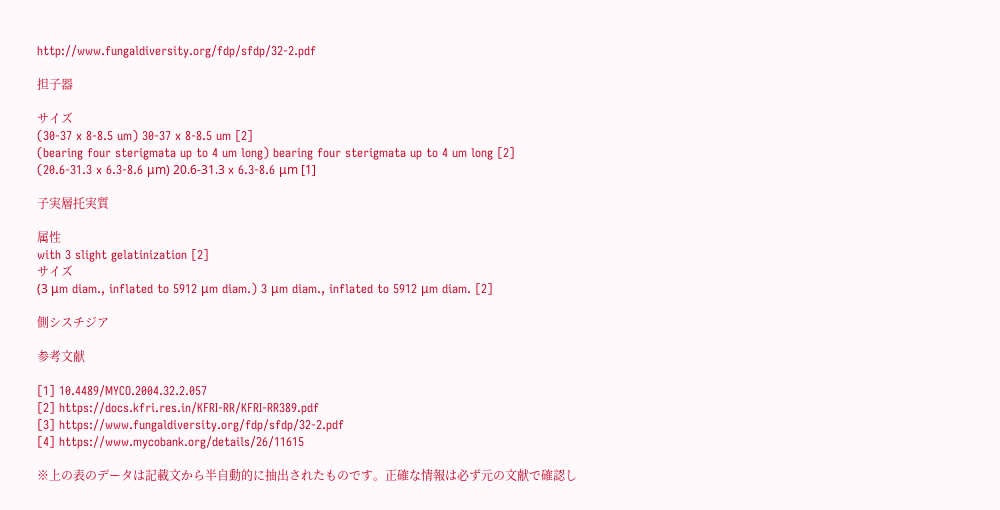http://www.fungaldiversity.org/fdp/sfdp/32-2.pdf

担子器

サイズ
(30-37 x 8-8.5 um) 30-37 x 8-8.5 um [2]
(bearing four sterigmata up to 4 um long) bearing four sterigmata up to 4 um long [2]
(20.6-31.3 x 6.3-8.6 μm) 20.6-31.3 x 6.3-8.6 μm [1]

子実層托実質

属性
with 3 slight gelatinization [2]
サイズ
(3 μm diam., inflated to 5912 μm diam.) 3 μm diam., inflated to 5912 μm diam. [2]

側シスチジア

参考文献

[1] 10.4489/MYCO.2004.32.2.057
[2] https://docs.kfri.res.in/KFRI-RR/KFRI-RR389.pdf
[3] https://www.fungaldiversity.org/fdp/sfdp/32-2.pdf
[4] https://www.mycobank.org/details/26/11615

※上の表のデータは記載文から半自動的に抽出されたものです。正確な情報は必ず元の文献で確認し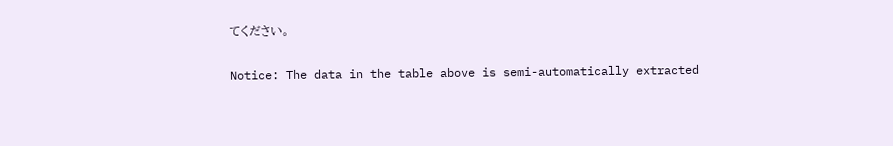てください。

Notice: The data in the table above is semi-automatically extracted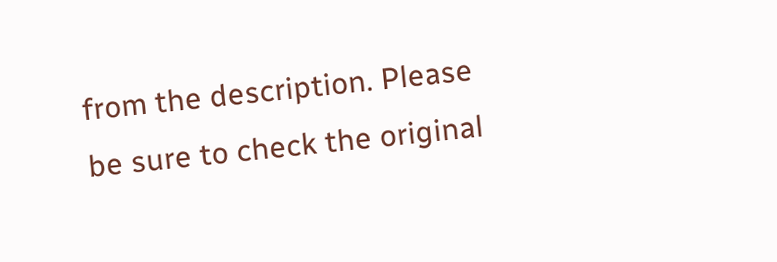from the description. Please be sure to check the original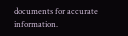documents for accurate information.